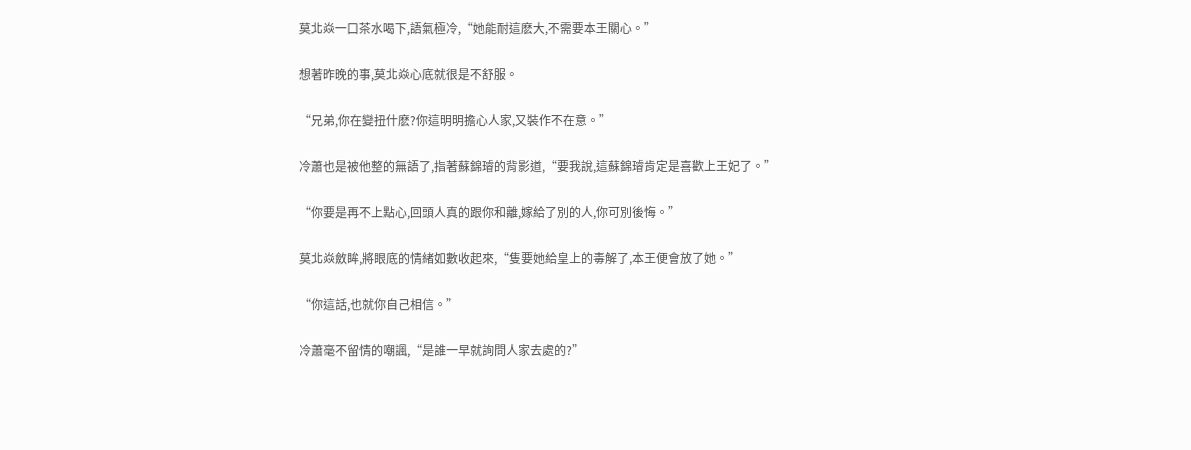莫北焱一口茶水喝下,語氣極冷,“她能耐這麽大,不需要本王關心。”

想著昨晚的事,莫北焱心底就很是不舒服。

“兄弟,你在變扭什麽?你這明明擔心人家,又裝作不在意。”

冷蕭也是被他整的無語了,指著蘇錦璿的背影道,“要我說,這蘇錦璿肯定是喜歡上王妃了。”

“你要是再不上點心,回頭人真的跟你和離,嫁給了別的人,你可別後悔。”

莫北焱斂眸,將眼底的情緒如數收起來,“隻要她給皇上的毒解了,本王便會放了她。”

“你這話,也就你自己相信。”

冷蕭毫不留情的嘲諷,“是誰一早就詢問人家去處的?”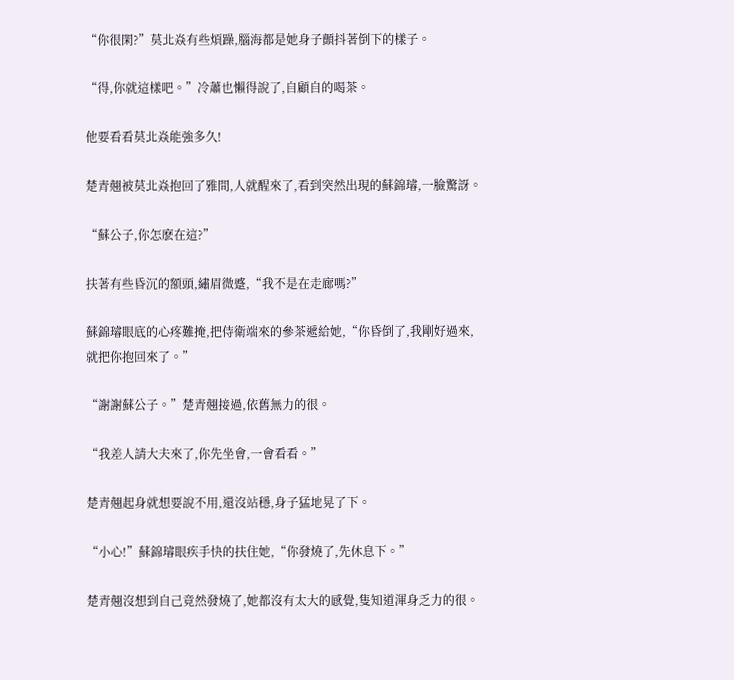“你很閑?”莫北焱有些煩躁,腦海都是她身子顫抖著倒下的樣子。

“得,你就這樣吧。”冷蕭也懶得說了,自顧自的喝茶。

他要看看莫北焱能強多久!

楚青翹被莫北焱抱回了雅間,人就醒來了,看到突然出現的蘇錦璿,一臉驚訝。

“蘇公子,你怎麽在這?”

扶著有些昏沉的額頭,繡眉微蹙,“我不是在走廊嗎?”

蘇錦璿眼底的心疼難掩,把侍衛端來的參茶遞給她,“你昏倒了,我剛好過來,就把你抱回來了。”

“謝謝蘇公子。”楚青翹接過,依舊無力的很。

“我差人請大夫來了,你先坐會,一會看看。”

楚青翹起身就想要說不用,還沒站穩,身子猛地晃了下。

“小心!”蘇錦璿眼疾手快的扶住她,“你發燒了,先休息下。”

楚青翹沒想到自己竟然發燒了,她都沒有太大的感覺,隻知道渾身乏力的很。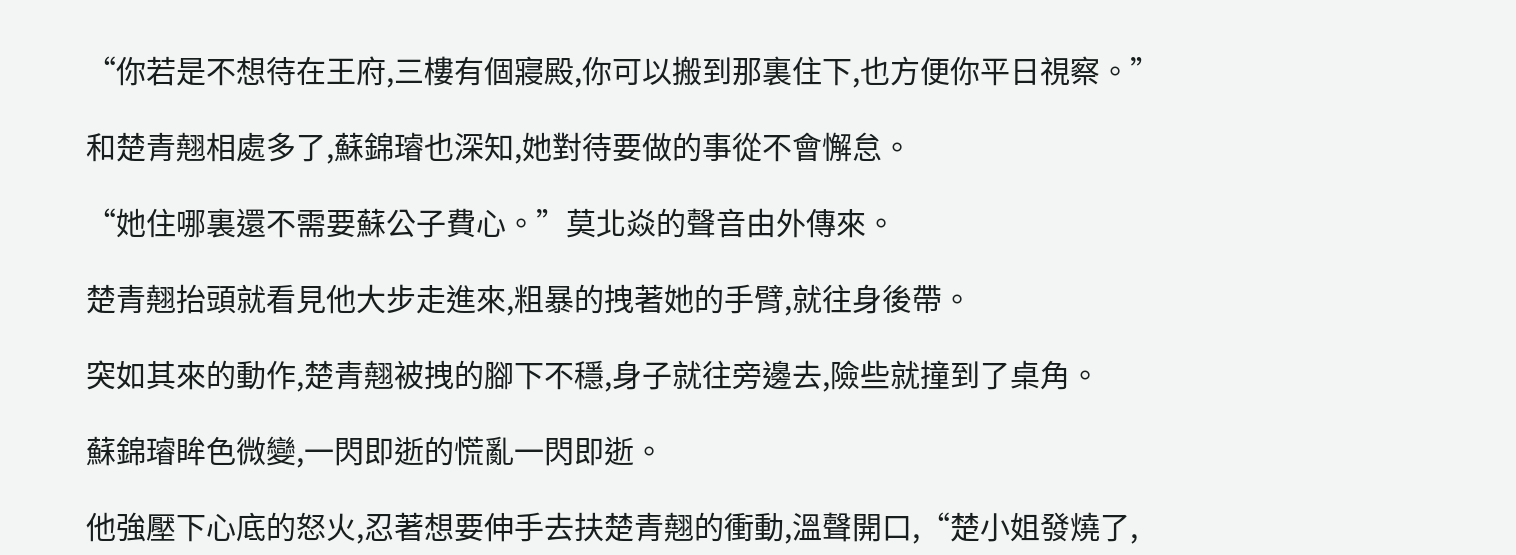“你若是不想待在王府,三樓有個寢殿,你可以搬到那裏住下,也方便你平日視察。”

和楚青翹相處多了,蘇錦璿也深知,她對待要做的事從不會懈怠。

“她住哪裏還不需要蘇公子費心。”莫北焱的聲音由外傳來。

楚青翹抬頭就看見他大步走進來,粗暴的拽著她的手臂,就往身後帶。

突如其來的動作,楚青翹被拽的腳下不穩,身子就往旁邊去,險些就撞到了桌角。

蘇錦璿眸色微變,一閃即逝的慌亂一閃即逝。

他強壓下心底的怒火,忍著想要伸手去扶楚青翹的衝動,溫聲開口,“楚小姐發燒了,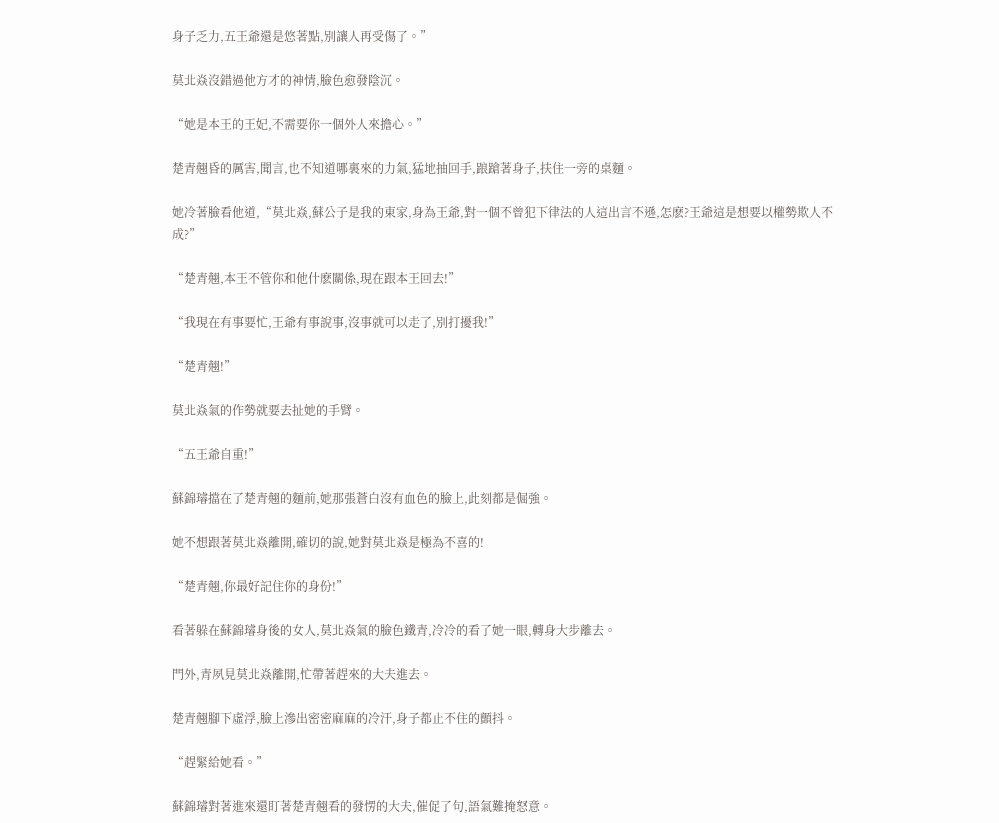身子乏力,五王爺還是悠著點,別讓人再受傷了。”

莫北焱沒錯過他方才的神情,臉色愈發陰沉。

“她是本王的王妃,不需要你一個外人來擔心。”

楚青翹昏的厲害,聞言,也不知道哪裏來的力氣,猛地抽回手,踉蹌著身子,扶住一旁的桌麵。

她冷著臉看他道,“莫北焱,蘇公子是我的東家,身為王爺,對一個不曾犯下律法的人這出言不遜,怎麽?王爺這是想要以權勢欺人不成?”

“楚青翹,本王不管你和他什麽關係,現在跟本王回去!”

“我現在有事要忙,王爺有事說事,沒事就可以走了,別打擾我!”

“楚青翹!”

莫北焱氣的作勢就要去扯她的手臂。

“五王爺自重!”

蘇錦璿擋在了楚青翹的麵前,她那張蒼白沒有血色的臉上,此刻都是倔強。

她不想跟著莫北焱離開,確切的說,她對莫北焱是極為不喜的!

“楚青翹,你最好記住你的身份!”

看著躲在蘇錦璿身後的女人,莫北焱氣的臉色鐵青,冷冷的看了她一眼,轉身大步離去。

門外,青夙見莫北焱離開,忙帶著趕來的大夫進去。

楚青翹腳下虛浮,臉上滲出密密麻麻的冷汗,身子都止不住的顫抖。

“趕緊給她看。”

蘇錦璿對著進來還盯著楚青翹看的發愣的大夫,催促了句,語氣難掩怒意。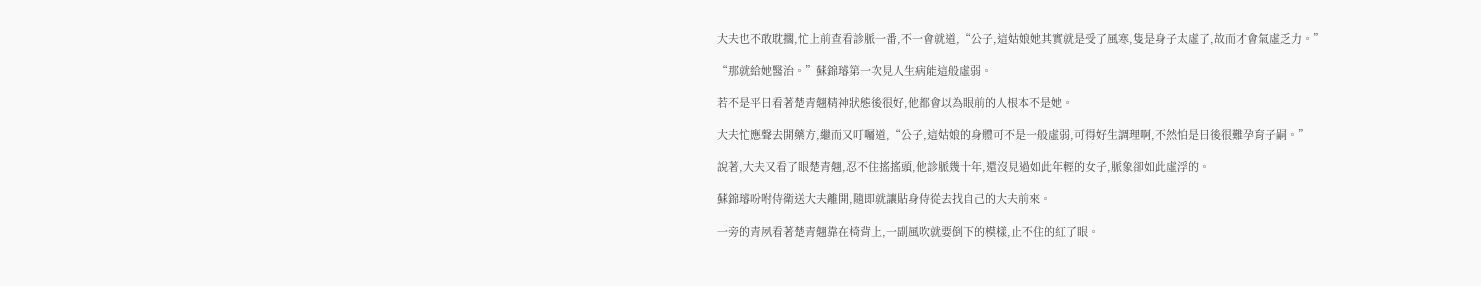大夫也不敢耽擱,忙上前查看診脈一番,不一會就道,“公子,這姑娘她其實就是受了風寒,隻是身子太虛了,故而才會氣虛乏力。”

“那就給她醫治。”蘇錦璿第一次見人生病能這般虛弱。

若不是平日看著楚青翹精神狀態後很好,他都會以為眼前的人根本不是她。

大夫忙應聲去開藥方,繼而又叮囑道,“公子,這姑娘的身體可不是一般虛弱,可得好生調理啊,不然怕是日後很難孕育子嗣。”

說著,大夫又看了眼楚青翹,忍不住搖搖頭,他診脈幾十年,還沒見過如此年輕的女子,脈象卻如此虛浮的。

蘇錦璿吩咐侍衛送大夫離開,隨即就讓貼身侍從去找自己的大夫前來。

一旁的青夙看著楚青翹靠在椅背上,一副風吹就要倒下的模樣,止不住的紅了眼。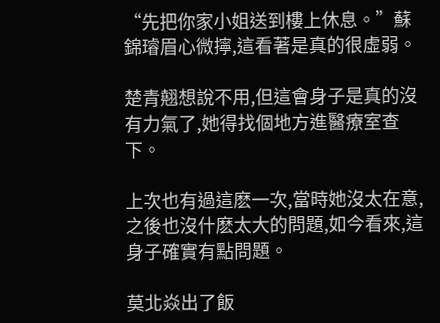“先把你家小姐送到樓上休息。”蘇錦璿眉心微擰,這看著是真的很虛弱。

楚青翹想說不用,但這會身子是真的沒有力氣了,她得找個地方進醫療室查下。

上次也有過這麽一次,當時她沒太在意,之後也沒什麽太大的問題,如今看來,這身子確實有點問題。

莫北焱出了飯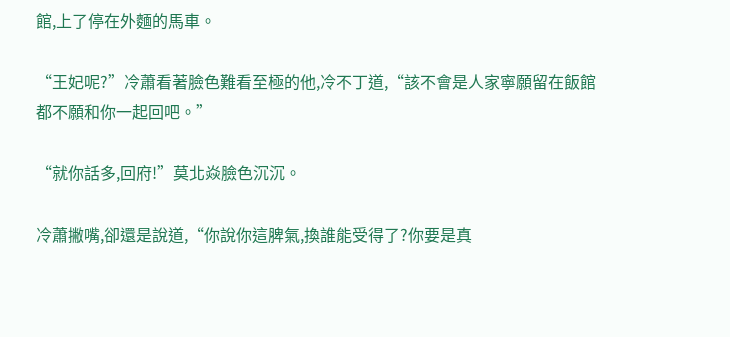館,上了停在外麵的馬車。

“王妃呢?”冷蕭看著臉色難看至極的他,冷不丁道,“該不會是人家寧願留在飯館都不願和你一起回吧。”

“就你話多,回府!”莫北焱臉色沉沉。

冷蕭撇嘴,卻還是說道,“你說你這脾氣,換誰能受得了?你要是真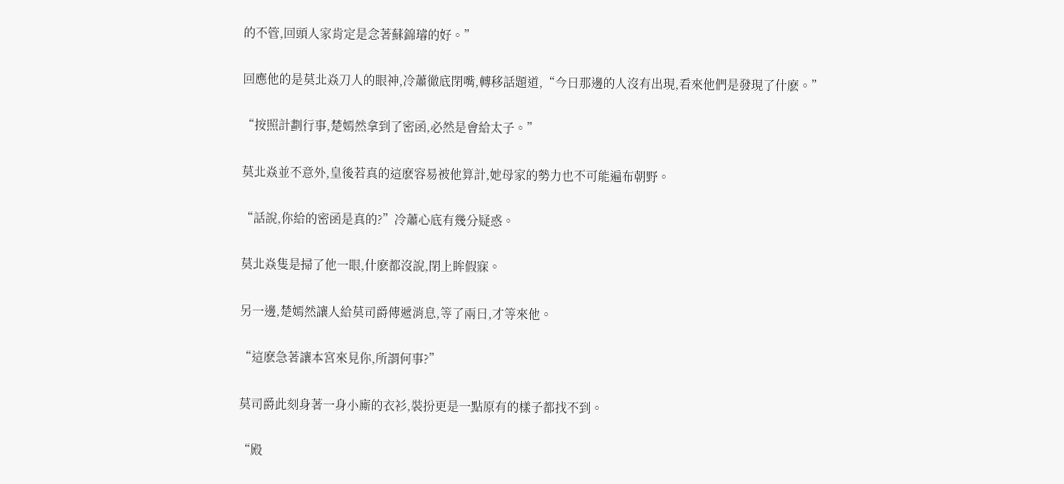的不管,回頭人家肯定是念著蘇錦璿的好。”

回應他的是莫北焱刀人的眼神,冷蕭徹底閉嘴,轉移話題道,“今日那邊的人沒有出現,看來他們是發現了什麽。”

“按照計劃行事,楚嫣然拿到了密函,必然是會給太子。”

莫北焱並不意外,皇後若真的這麽容易被他算計,她母家的勢力也不可能遍布朝野。

“話說,你給的密函是真的?”冷蕭心底有幾分疑惑。

莫北焱隻是掃了他一眼,什麽都沒說,閉上眸假寐。

另一邊,楚嫣然讓人給莫司爵傳遞消息,等了兩日,才等來他。

“這麽急著讓本宮來見你,所謂何事?”

莫司爵此刻身著一身小廝的衣衫,裝扮更是一點原有的樣子都找不到。

“殿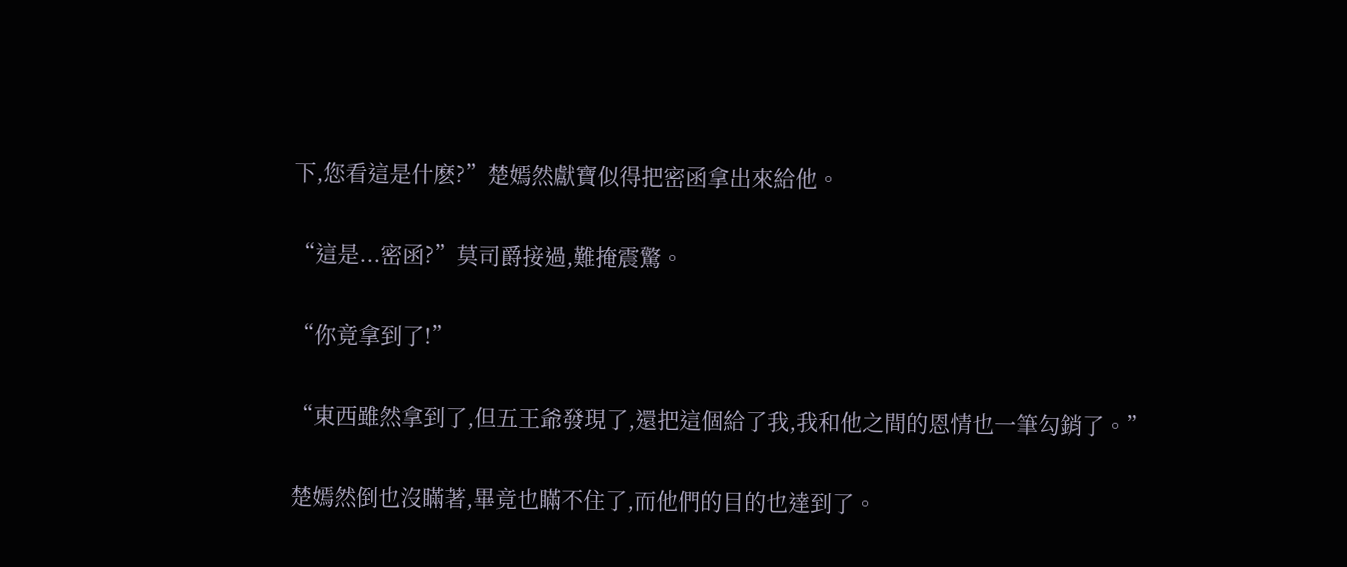下,您看這是什麽?”楚嫣然獻寶似得把密函拿出來給他。

“這是...密函?”莫司爵接過,難掩震驚。

“你竟拿到了!”

“東西雖然拿到了,但五王爺發現了,還把這個給了我,我和他之間的恩情也一筆勾銷了。”

楚嫣然倒也沒瞞著,畢竟也瞞不住了,而他們的目的也達到了。